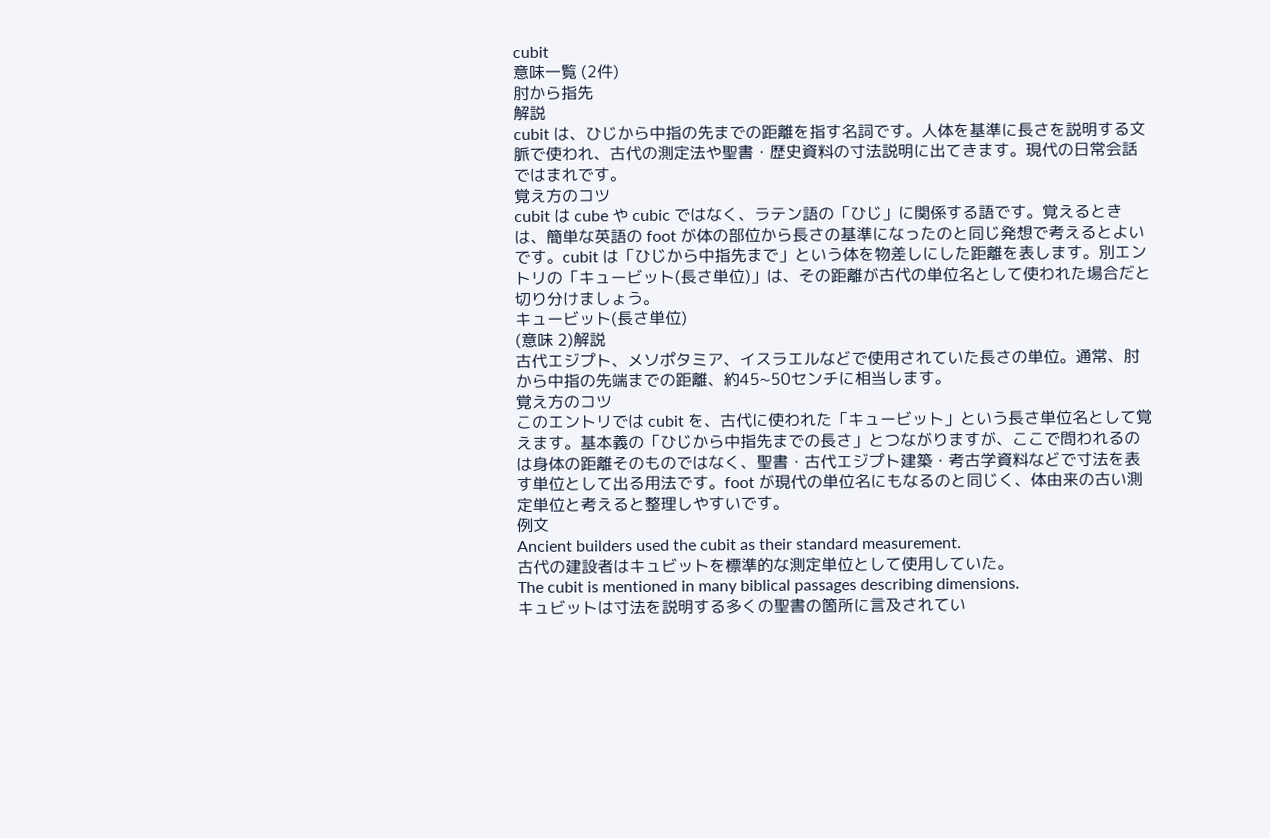cubit
意味一覧 (2件)
肘から指先
解説
cubit は、ひじから中指の先までの距離を指す名詞です。人体を基準に長さを説明する文脈で使われ、古代の測定法や聖書・歴史資料の寸法説明に出てきます。現代の日常会話ではまれです。
覚え方のコツ
cubit は cube や cubic ではなく、ラテン語の「ひじ」に関係する語です。覚えるときは、簡単な英語の foot が体の部位から長さの基準になったのと同じ発想で考えるとよいです。cubit は「ひじから中指先まで」という体を物差しにした距離を表します。別エントリの「キュービット(長さ単位)」は、その距離が古代の単位名として使われた場合だと切り分けましょう。
キュービット(長さ単位)
(意味 2)解説
古代エジプト、メソポタミア、イスラエルなどで使用されていた長さの単位。通常、肘から中指の先端までの距離、約45~50センチに相当します。
覚え方のコツ
このエントリでは cubit を、古代に使われた「キュービット」という長さ単位名として覚えます。基本義の「ひじから中指先までの長さ」とつながりますが、ここで問われるのは身体の距離そのものではなく、聖書・古代エジプト建築・考古学資料などで寸法を表す単位として出る用法です。foot が現代の単位名にもなるのと同じく、体由来の古い測定単位と考えると整理しやすいです。
例文
Ancient builders used the cubit as their standard measurement.
古代の建設者はキュビットを標準的な測定単位として使用していた。
The cubit is mentioned in many biblical passages describing dimensions.
キュビットは寸法を説明する多くの聖書の箇所に言及されてい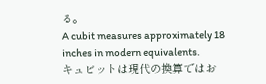る。
A cubit measures approximately 18 inches in modern equivalents.
キュビットは現代の換算ではお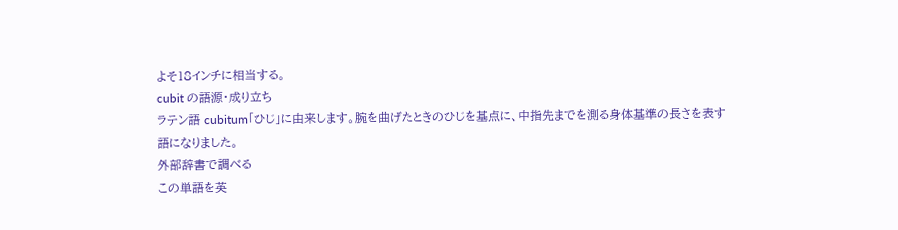よそ18インチに相当する。
cubit の語源・成り立ち
ラテン語 cubitum「ひじ」に由来します。腕を曲げたときのひじを基点に、中指先までを測る身体基準の長さを表す語になりました。
外部辞書で調べる
この単語を英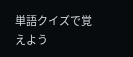単語クイズで覚えよう